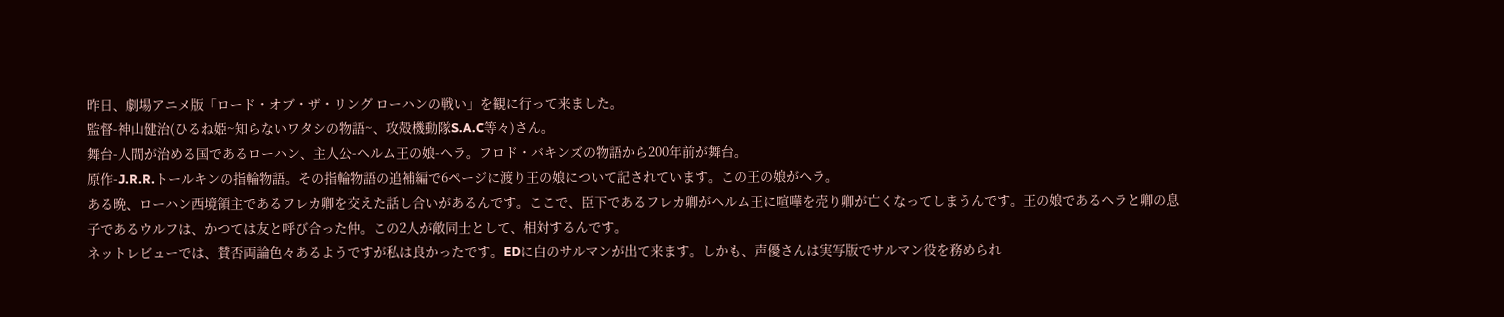昨日、劇場アニメ版「ロード・オブ・ザ・リング ローハンの戦い」を観に行って来ました。
監督-神山健治(ひるね姫~知らないワタシの物語~、攻殻機動隊S.A.C等々)さん。
舞台-人間が治める国であるローハン、主人公-ヘルム王の娘-ヘラ。フロド・バキンズの物語から200年前が舞台。
原作-J.R.R.トールキンの指輪物語。その指輪物語の追補編で6ページに渡り王の娘について記されています。この王の娘がヘラ。
ある晩、ローハン西境領主であるフレカ卿を交えた話し合いがあるんです。ここで、臣下であるフレカ卿がヘルム王に喧嘩を売り卿が亡くなってしまうんです。王の娘であるヘラと卿の息子であるウルフは、かつては友と呼び合った仲。この2人が敵同士として、相対するんです。
ネットレビューでは、賛否両論色々あるようですが私は良かったです。EDに白のサルマンが出て来ます。しかも、声優さんは実写版でサルマン役を務められ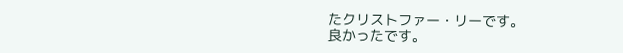たクリストファー・リーです。
良かったです。